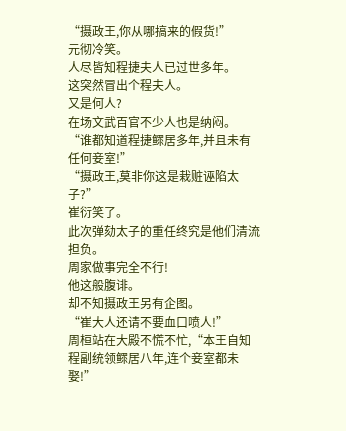“摄政王,你从哪搞来的假货!”
元彻冷笑。
人尽皆知程捷夫人已过世多年。
这突然冒出个程夫人。
又是何人?
在场文武百官不少人也是纳闷。
“谁都知道程捷鳏居多年,并且未有任何妾室!”
“摄政王,莫非你这是栽赃诬陷太子?”
崔衍笑了。
此次弹劾太子的重任终究是他们清流担负。
周家做事完全不行!
他这般腹诽。
却不知摄政王另有企图。
“崔大人还请不要血口喷人!”
周桓站在大殿不慌不忙,“本王自知程副统领鳏居八年,连个妾室都未娶!”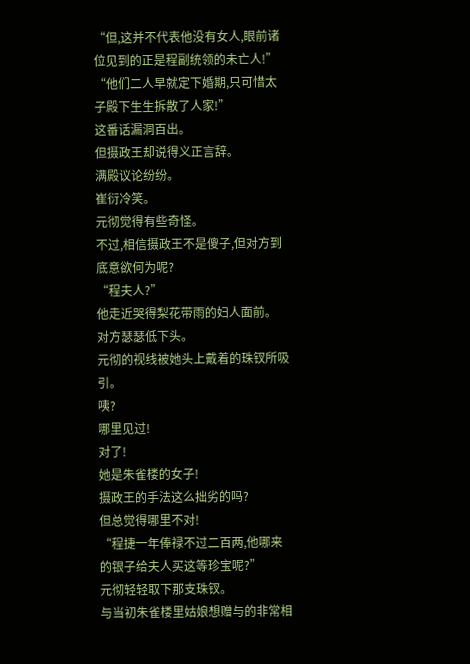“但,这并不代表他没有女人,眼前诸位见到的正是程副统领的未亡人!”
“他们二人早就定下婚期,只可惜太子殿下生生拆散了人家!”
这番话漏洞百出。
但摄政王却说得义正言辞。
满殿议论纷纷。
崔衍冷笑。
元彻觉得有些奇怪。
不过,相信摄政王不是傻子,但对方到底意欲何为呢?
“程夫人?”
他走近哭得梨花带雨的妇人面前。
对方瑟瑟低下头。
元彻的视线被她头上戴着的珠钗所吸引。
咦?
哪里见过!
对了!
她是朱雀楼的女子!
摄政王的手法这么拙劣的吗?
但总觉得哪里不对!
“程捷一年俸禄不过二百两,他哪来的银子给夫人买这等珍宝呢?”
元彻轻轻取下那支珠钗。
与当初朱雀楼里姑娘想赠与的非常相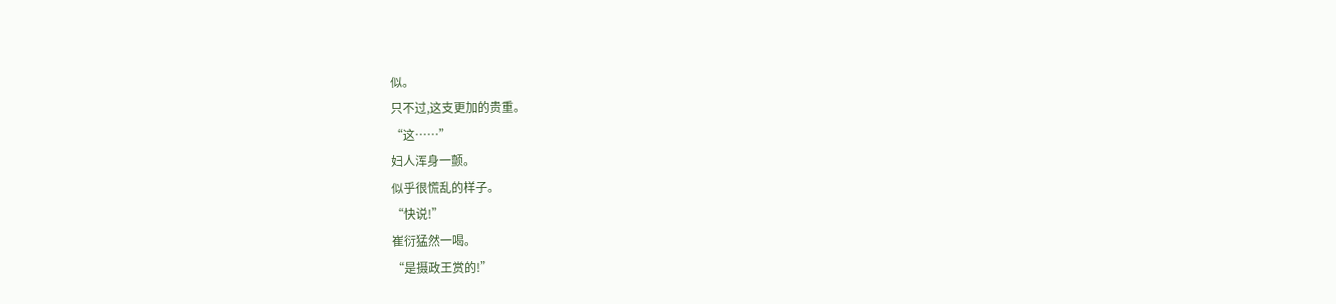似。
只不过,这支更加的贵重。
“这……”
妇人浑身一颤。
似乎很慌乱的样子。
“快说!”
崔衍猛然一喝。
“是摄政王赏的!”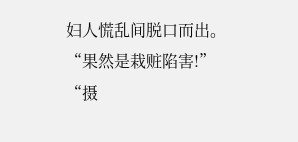妇人慌乱间脱口而出。
“果然是栽赃陷害!”
“摄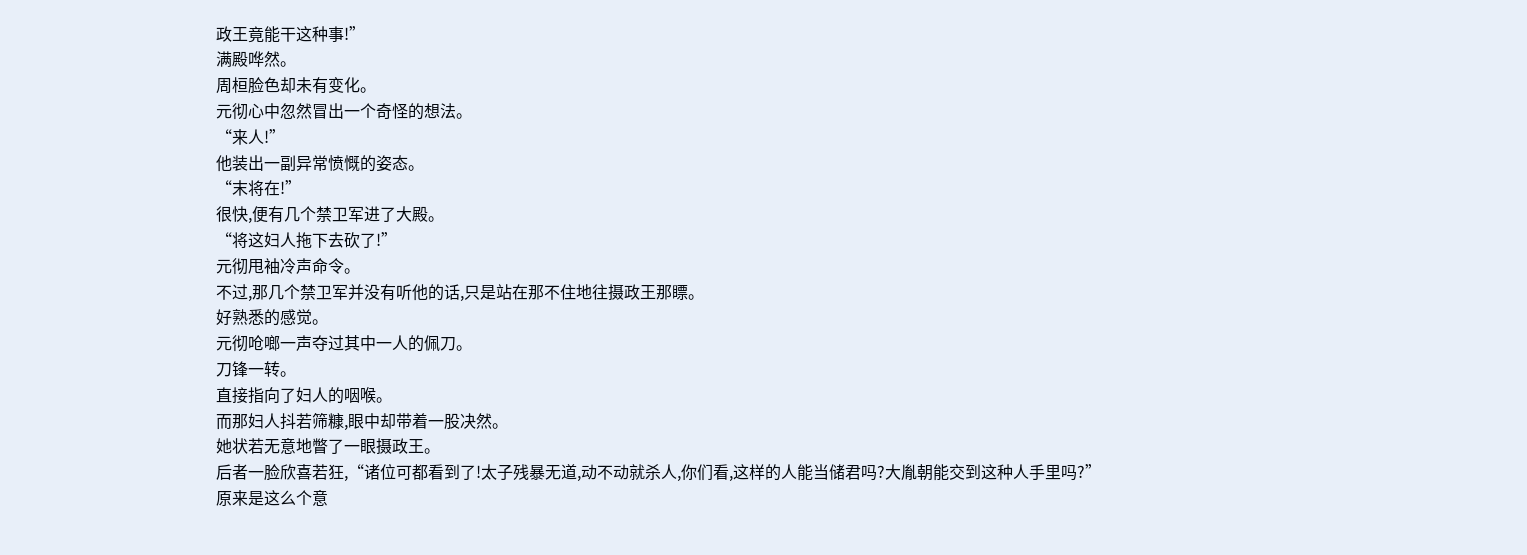政王竟能干这种事!”
满殿哗然。
周桓脸色却未有变化。
元彻心中忽然冒出一个奇怪的想法。
“来人!”
他装出一副异常愤慨的姿态。
“末将在!”
很快,便有几个禁卫军进了大殿。
“将这妇人拖下去砍了!”
元彻甩袖冷声命令。
不过,那几个禁卫军并没有听他的话,只是站在那不住地往摄政王那瞟。
好熟悉的感觉。
元彻呛啷一声夺过其中一人的佩刀。
刀锋一转。
直接指向了妇人的咽喉。
而那妇人抖若筛糠,眼中却带着一股决然。
她状若无意地瞥了一眼摄政王。
后者一脸欣喜若狂,“诸位可都看到了!太子残暴无道,动不动就杀人,你们看,这样的人能当储君吗?大胤朝能交到这种人手里吗?”
原来是这么个意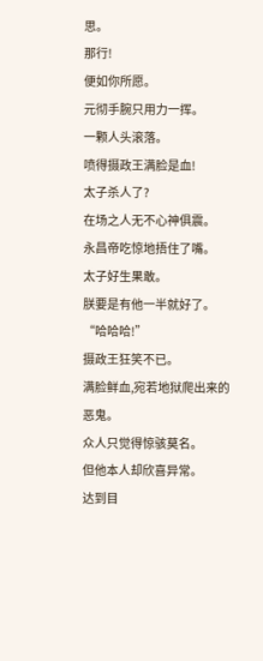思。
那行!
便如你所愿。
元彻手腕只用力一挥。
一颗人头滚落。
喷得摄政王满脸是血!
太子杀人了?
在场之人无不心神俱震。
永昌帝吃惊地捂住了嘴。
太子好生果敢。
朕要是有他一半就好了。
“哈哈哈!”
摄政王狂笑不已。
满脸鲜血,宛若地狱爬出来的恶鬼。
众人只觉得惊骇莫名。
但他本人却欣喜异常。
达到目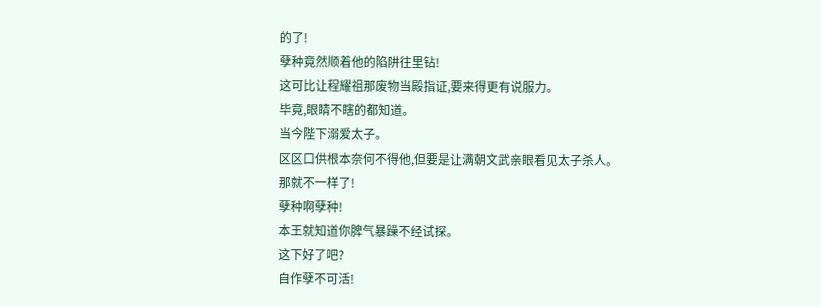的了!
孽种竟然顺着他的陷阱往里钻!
这可比让程耀祖那废物当殿指证,要来得更有说服力。
毕竟,眼睛不瞎的都知道。
当今陛下溺爱太子。
区区口供根本奈何不得他,但要是让满朝文武亲眼看见太子杀人。
那就不一样了!
孽种啊孽种!
本王就知道你脾气暴躁不经试探。
这下好了吧?
自作孽不可活!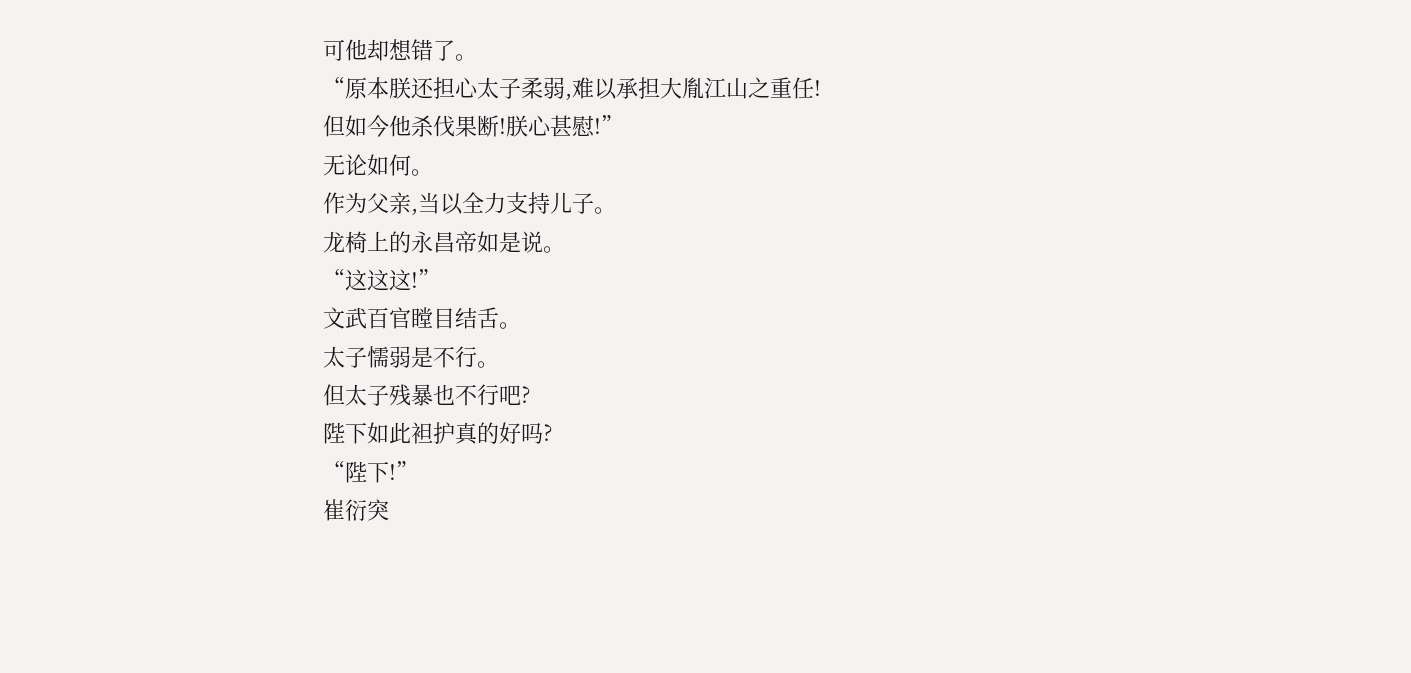可他却想错了。
“原本朕还担心太子柔弱,难以承担大胤江山之重任!
但如今他杀伐果断!朕心甚慰!”
无论如何。
作为父亲,当以全力支持儿子。
龙椅上的永昌帝如是说。
“这这这!”
文武百官瞠目结舌。
太子懦弱是不行。
但太子残暴也不行吧?
陛下如此袒护真的好吗?
“陛下!”
崔衍突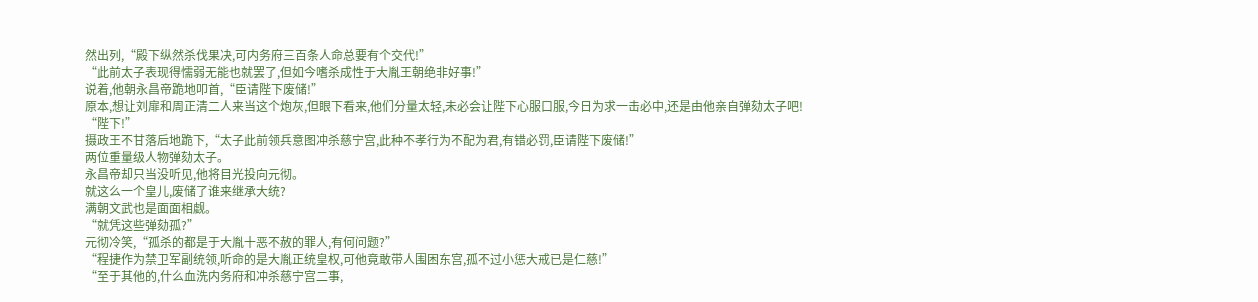然出列,“殿下纵然杀伐果决,可内务府三百条人命总要有个交代!”
“此前太子表现得懦弱无能也就罢了,但如今嗜杀成性于大胤王朝绝非好事!”
说着,他朝永昌帝跪地叩首,“臣请陛下废储!”
原本,想让刘扉和周正清二人来当这个炮灰,但眼下看来,他们分量太轻,未必会让陛下心服口服,今日为求一击必中,还是由他亲自弹劾太子吧!
“陛下!”
摄政王不甘落后地跪下,“太子此前领兵意图冲杀慈宁宫,此种不孝行为不配为君,有错必罚,臣请陛下废储!”
两位重量级人物弹劾太子。
永昌帝却只当没听见,他将目光投向元彻。
就这么一个皇儿,废储了谁来继承大统?
满朝文武也是面面相觑。
“就凭这些弹劾孤?”
元彻冷笑,“孤杀的都是于大胤十恶不赦的罪人,有何问题?”
“程捷作为禁卫军副统领,听命的是大胤正统皇权,可他竟敢带人围困东宫,孤不过小惩大戒已是仁慈!”
“至于其他的,什么血洗内务府和冲杀慈宁宫二事,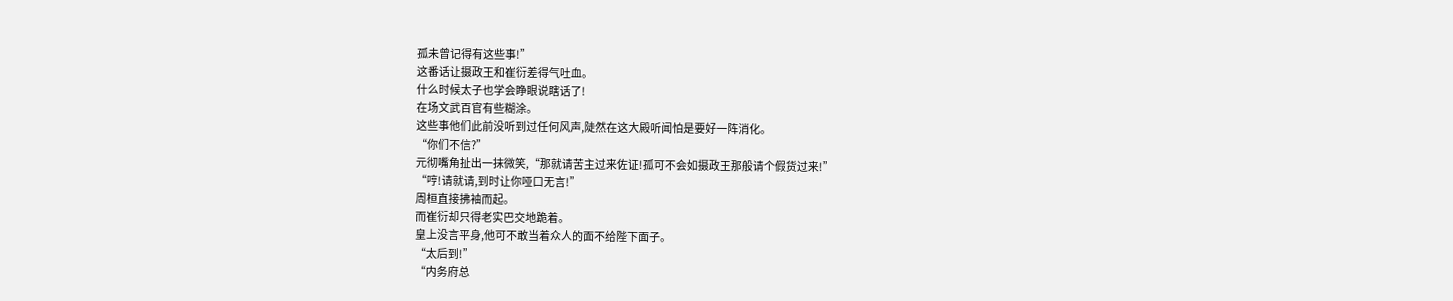孤未曾记得有这些事!”
这番话让摄政王和崔衍差得气吐血。
什么时候太子也学会睁眼说瞎话了!
在场文武百官有些糊涂。
这些事他们此前没听到过任何风声,陡然在这大殿听闻怕是要好一阵消化。
“你们不信?”
元彻嘴角扯出一抹微笑,“那就请苦主过来佐证!孤可不会如摄政王那般请个假货过来!”
“哼!请就请,到时让你哑口无言!”
周桓直接拂袖而起。
而崔衍却只得老实巴交地跪着。
皇上没言平身,他可不敢当着众人的面不给陛下面子。
“太后到!”
“内务府总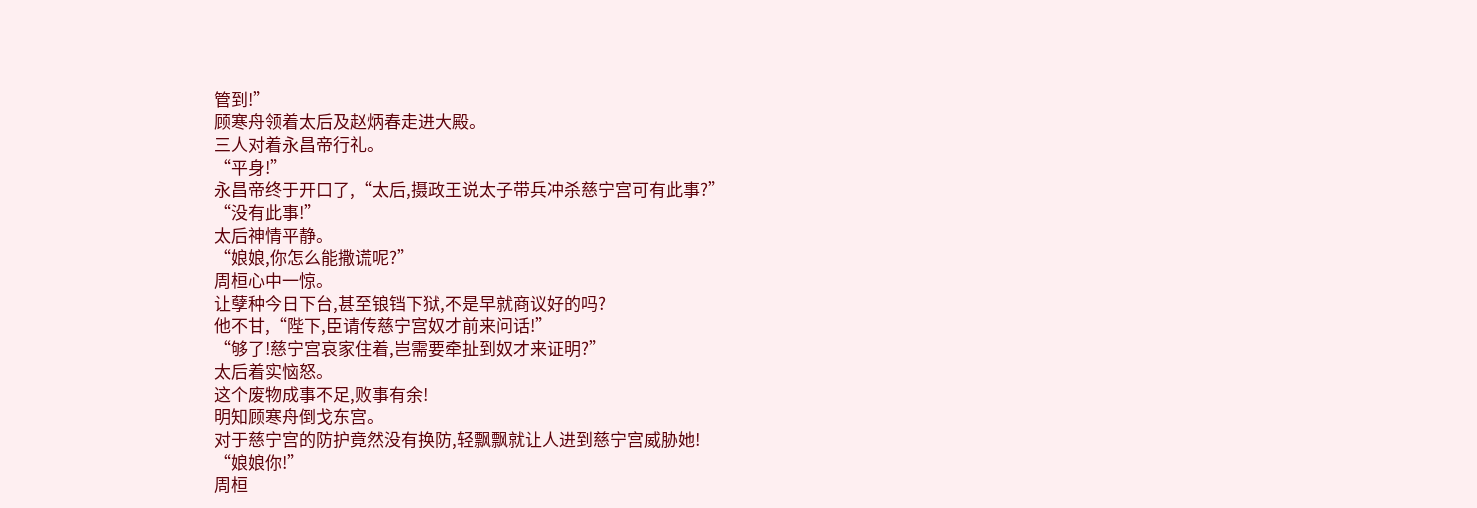管到!”
顾寒舟领着太后及赵炳春走进大殿。
三人对着永昌帝行礼。
“平身!”
永昌帝终于开口了,“太后,摄政王说太子带兵冲杀慈宁宫可有此事?”
“没有此事!”
太后神情平静。
“娘娘,你怎么能撒谎呢?”
周桓心中一惊。
让孽种今日下台,甚至锒铛下狱,不是早就商议好的吗?
他不甘,“陛下,臣请传慈宁宫奴才前来问话!”
“够了!慈宁宫哀家住着,岂需要牵扯到奴才来证明?”
太后着实恼怒。
这个废物成事不足,败事有余!
明知顾寒舟倒戈东宫。
对于慈宁宫的防护竟然没有换防,轻飘飘就让人进到慈宁宫威胁她!
“娘娘你!”
周桓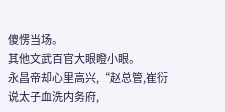傻愣当场。
其他文武百官大眼瞪小眼。
永昌帝却心里高兴,“赵总管,崔衍说太子血洗内务府,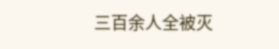三百余人全被灭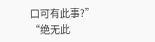口可有此事?”
“绝无此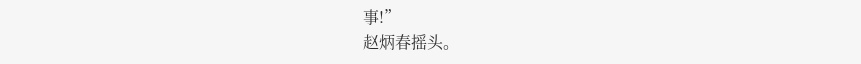事!”
赵炳春摇头。